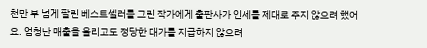천만 부 넘게 팔린 베스트셀러를 그린 작가에게 출판사가 인세를 제대로 주지 않으려 했어요. 엄청난 매출을 올리고도 정당한 대가를 지급하지 않으려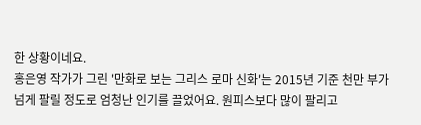한 상황이네요.
홍은영 작가가 그린 '만화로 보는 그리스 로마 신화'는 2015년 기준 천만 부가 넘게 팔릴 정도로 엄청난 인기를 끌었어요. 원피스보다 많이 팔리고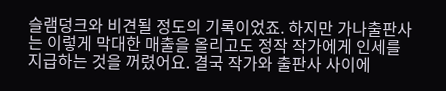슬램덩크와 비견될 정도의 기록이었죠. 하지만 가나출판사는 이렇게 막대한 매출을 올리고도 정작 작가에게 인세를 지급하는 것을 꺼렸어요. 결국 작가와 출판사 사이에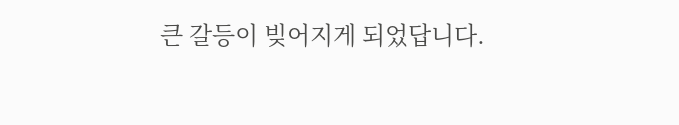큰 갈등이 빚어지게 되었답니다.